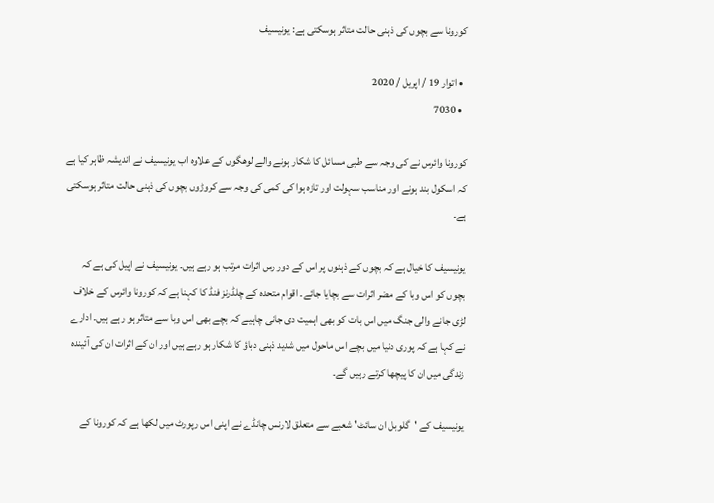کورونا سے بچوں کی ذہنی حالت متاثر ہوسکتی ہے: یونیسیف

  • اتوار 19 / اپریل / 2020
  • 7030

کورونا وائرس نے کی وجہ سے طبی مسائل کا شکار ہونے والے لوھگوں کے علاوہ اب یونیسیف نے اندیشہ ظاہر کیا ہے کہ اسکول بند ہونے اور مناسب سہولت اور تازہ ہوا کی کمی کی وجہ سے کروڑوں بچوں کی ذہنی حالت متاثر ہوسکتی ہے۔

یونیسیف کا خیال ہے کہ بچوں کے ذہنوں پر اس کے دور رس اثرات مرتب ہو رہے ہیں۔ یونیسیف نے اپیل کی ہے کہ بچوں کو اس وبا کے مضر اثرات سے بچایا جائے۔ اقوام متحدہ کے چلڈرنز فنڈ کا کہنا ہے کہ کورونا وائرس کے خلاف لڑی جانے والی جنگ میں اس بات کو بھی اہمیت دی جانی چاہیے کہ بچے بھی اس وبا سے متاثر ہو رہے ہیں۔ ادارے نے کہا ہے کہ پوری دنیا میں بچے اس ماحول میں شدید ذہنی دباؤ کا شکار ہو رہے ہیں اور ان کے اثرات ان کی آئیندہ زندگی میں ان کا پیچھا کرتے رہیں گے۔

یونیسیف کے 'گلوبل ان سائٹ' شعبے سے متعلق لارنس چانڈے نے اپنی اس رپورٹ میں لکھا ہے کہ کورونا کے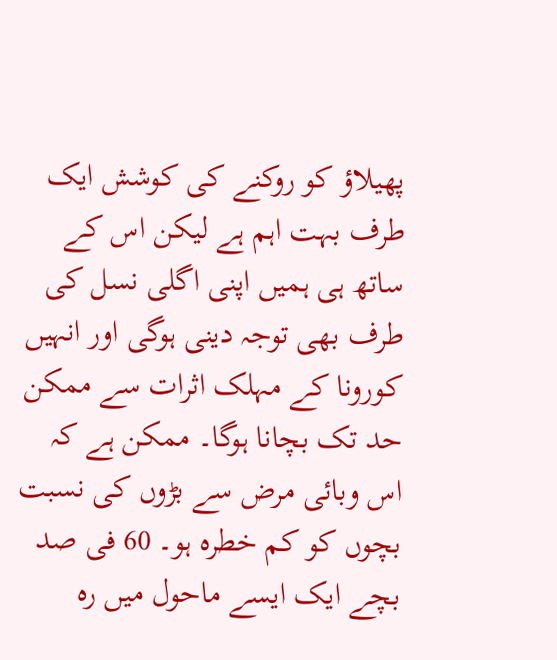پھیلاؤ کو روکنے کی کوشش ایک طرف بہت اہم ہے لیکن اس کے ساتھ ہی ہمیں اپنی اگلی نسل کی طرف بھی توجہ دینی ہوگی اور انہیں کورونا کے مہلک اثرات سے ممکن حد تک بچانا ہوگا۔ ممکن ہے کہ اس وبائی مرض سے بڑوں کی نسبت بچوں کو کم خطرہ ہو۔ 60 فی صد بچے ایک ایسے ماحول میں رہ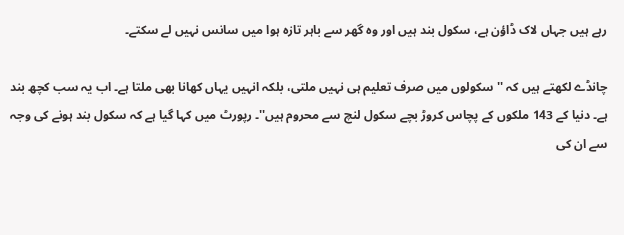رہے ہیں جہاں لاک ڈاؤن ہے، سکول بند ہیں اور وہ گھر سے باہر تازہ ہوا میں سانس نہیں لے سکتے۔

چانڈے لکھتے ہیں کہ ''سکولوں میں صرف تعلیم ہی نہیں ملتی، بلکہ انہیں یہاں کھانا بھی ملتا ہے۔ اب یہ سب کچھ بند ہے۔ دنیا کے 143 ملکوں کے پچاس کروڑ بچے سکول لنچ سے محروم ہیں''۔ رپورٹ میں کہا گیا ہے کہ سکول بند ہونے کی وجہ سے ان کی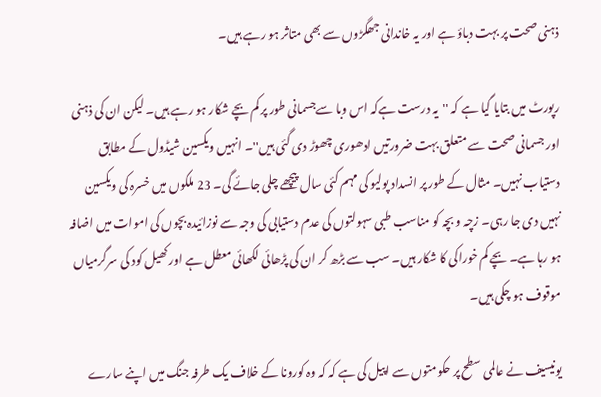ذہنی صحت پر بہت دباؤ ہے اور یہ خاندانی جھگڑوں سے بھی متاثر ہو رہے ہیں۔

رپورٹ میں بتایا گیا ہے کہ ''یہ درست ہےکہ اس وبا سےجسمانی طور پر کم بچے شکار ہو رہے ہیں۔ لیکن ان کی ذہنی اور جسمانی صحت سے متعلق بہت ضرورتیں ادھوری چھوڑ دی گئی ہیں''۔ انہیں ویکسین شیڈول کے مطابق دستیاب نہیں۔ مثال کے طور پر انسداد پولیو کی مہم کئی سال پیچھے چلی جائے گی۔ 23 ملکوں میں خسرہ کی ویکسین نہیں دی جا رہی۔ زچہ و بچہ کو مناسب طبی سہولتوں کی عدم دستیابی کی وجہ سے نوزائیدہ بچوں کی اموات میں اضافہ ہو رہا ہے۔ بچے کم خوراکی کا شکار ہیں۔ سب سے بڑھ کر ان کی پڑھائی لکھائی معطل ہے اور کھیل کود کی سرگرمیاں موقوف ہو چکی ہیں۔

یونیسیف نے عالمی سطح پر حکومتوں سے اپیل کی ہے کہ کہ وہ کورونا کے خلاف یک طرفہ جنگ میں اپنے سارے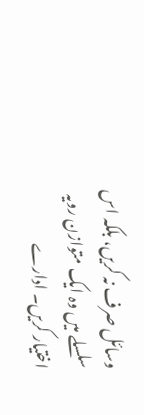وسائل صرف نہ کریں، بلکہ اس سلسلے میں وہ ایک متوازن رویہ اختیار کریں۔ ادارے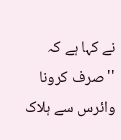نے کہا ہے کہ ''صرف کرونا وائرس سے ہلاک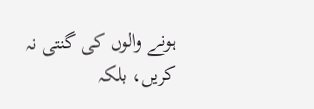ہونے والوں کی گنتی نہ کریں، بلکہ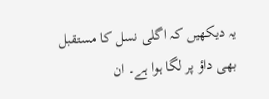یہ دیکھیں کہ اگلی نسل کا مستقبل بھی داؤ پر لگا ہوا ہے۔ ان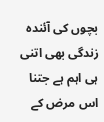بچوں کی آئندہ زندگی بھی اتنی ہی اہم ہے جتنا اس مرض کے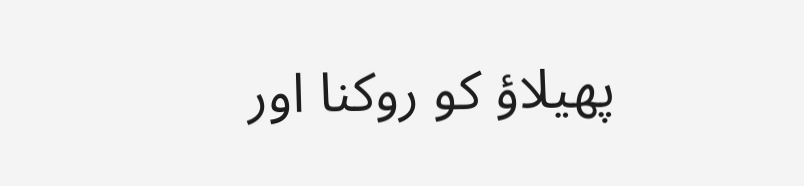پھیلاؤ کو روکنا اور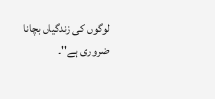لوگوں کی زندگیاں بچانا ضروری ہے''۔